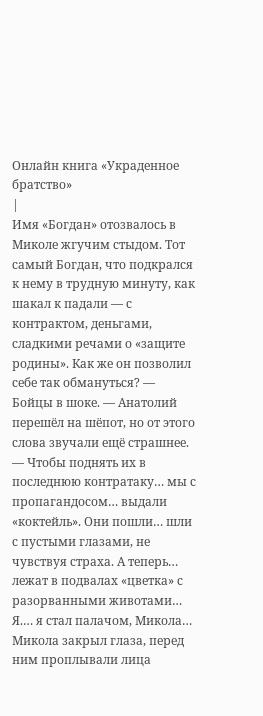Онлайн книга «Украденное братство»
|
Имя «Богдан» отозвалось в Миколе жгучим стыдом. Тот самый Богдан, что подкрался к нему в трудную минуту, как шакал к падали — с контрактом, деньгами, сладкими речами о «защите родины». Как же он позволил себе так обмануться? — Бойцы в шоке. — Анатолий перешёл на шёпот, но от этого слова звучали ещё страшнее. — Чтобы поднять их в последнюю контратаку… мы с пропагандосом… выдали «коктейль». Они пошли… шли с пустыми глазами, не чувствуя страха. А теперь… лежат в подвалах «цветка» с разорванными животами… Я.… я стал палачом, Микола… Микола закрыл глаза, перед ним проплывали лица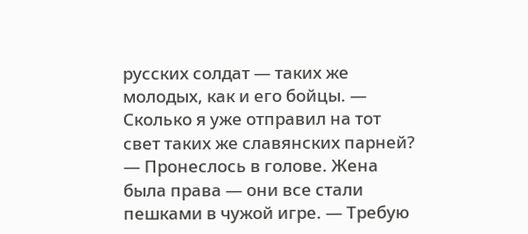русских солдат — таких же молодых, как и его бойцы. — Сколько я уже отправил на тот свет таких же славянских парней? — Пронеслось в голове. Жена была права — они все стали пешками в чужой игре. — Требую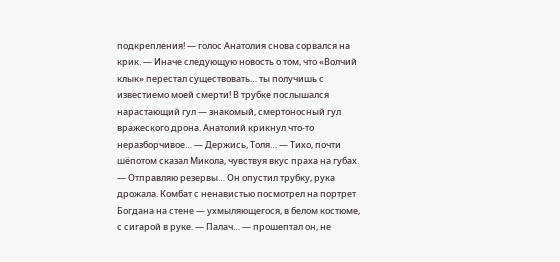подкрепления! — голос Анатолия снова сорвался на крик. — Иначе следующую новость о том, что «Волчий клык» перестал существовать… ты получишь с известиемо моей смерти! В трубке послышался нарастающий гул — знакомый, смертоносный гул вражеского дрона. Анатолий крикнул что-то неразборчивое… — Держись, Толя… — Тихо, почти шёпотом сказал Микола, чувствуя вкус праха на губах. — Отправляю резервы… Он опустил трубку, рука дрожала. Комбат с ненавистью посмотрел на портрет Богдана на стене — ухмыляющегося, в белом костюме, с сигарой в руке. — Палач… — прошептал он, не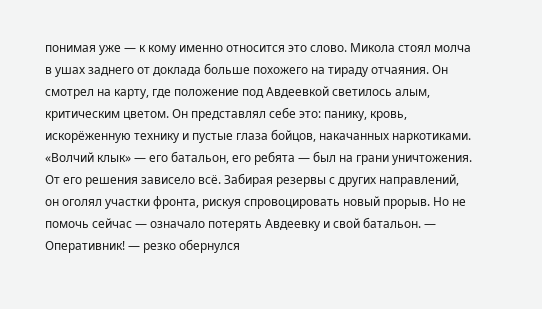понимая уже — к кому именно относится это слово. Микола стоял молча в ушах заднего от доклада больше похожего на тираду отчаяния. Он смотрел на карту, где положение под Авдеевкой светилось алым, критическим цветом. Он представлял себе это: панику, кровь, искорёженную технику и пустые глаза бойцов, накачанных наркотиками. «Волчий клык» — его батальон, его ребята — был на грани уничтожения. От его решения зависело всё. Забирая резервы с других направлений, он оголял участки фронта, рискуя спровоцировать новый прорыв. Но не помочь сейчас — означало потерять Авдеевку и свой батальон. — Оперативник! — резко обернулся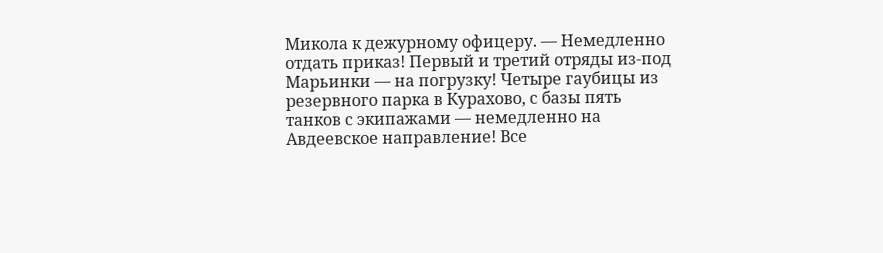Микола к дежурному офицеру. — Немедленно отдать приказ! Первый и третий отряды из-под Марьинки — на погрузку! Четыре гаубицы из резервного парка в Курахово, с базы пять танков с экипажами — немедленно на Авдеевское направление! Все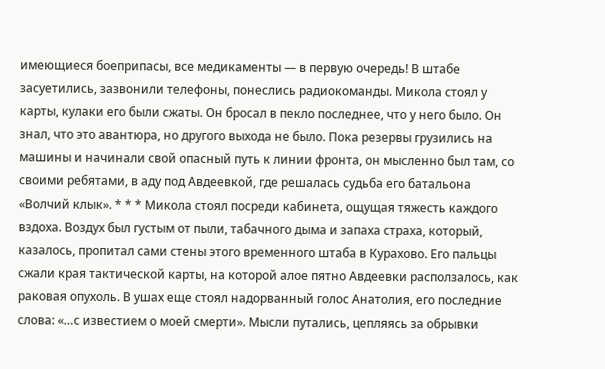имеющиеся боеприпасы, все медикаменты — в первую очередь! В штабе засуетились, зазвонили телефоны, понеслись радиокоманды. Микола стоял у карты, кулаки его были сжаты. Он бросал в пекло последнее, что у него было. Он знал, что это авантюра, но другого выхода не было. Пока резервы грузились на машины и начинали свой опасный путь к линии фронта, он мысленно был там, со своими ребятами, в аду под Авдеевкой, где решалась судьба его батальона «Волчий клык». * * * Микола стоял посреди кабинета, ощущая тяжесть каждого вздоха. Воздух был густым от пыли, табачного дыма и запаха страха, который, казалось, пропитал сами стены этого временного штаба в Курахово. Его пальцы сжали края тактической карты, на которой алое пятно Авдеевки расползалось, как раковая опухоль. В ушах еще стоял надорванный голос Анатолия, его последние слова: «…с известием о моей смерти». Мысли путались, цепляясь за обрывки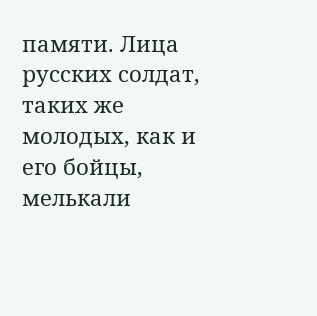памяти. Лица русских солдат, таких же молодых, как и его бойцы, мелькали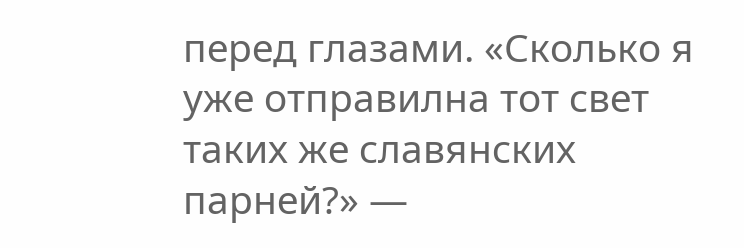перед глазами. «Сколько я уже отправилна тот свет таких же славянских парней?» —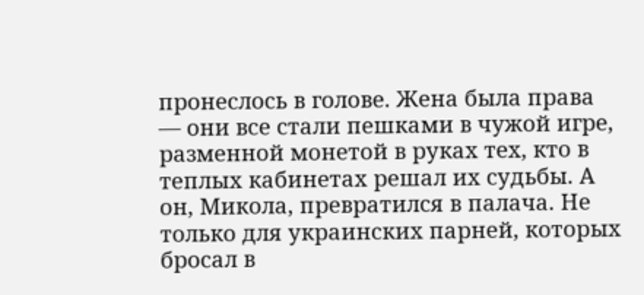пронеслось в голове. Жена была права — они все стали пешками в чужой игре, разменной монетой в руках тех, кто в теплых кабинетах решал их судьбы. А он, Микола, превратился в палача. Не только для украинских парней, которых бросал в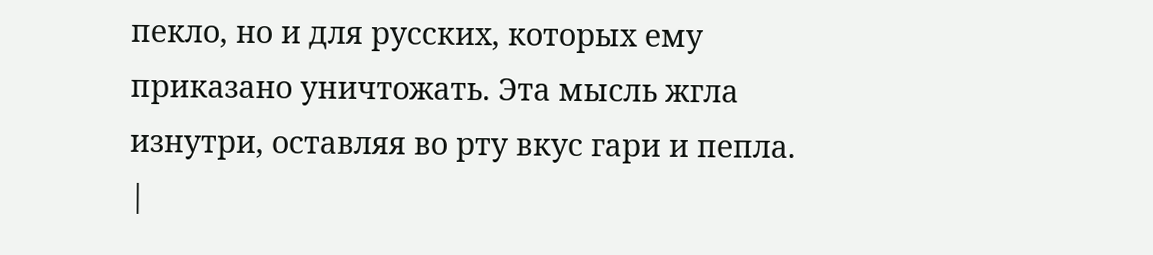пекло, но и для русских, которых ему приказано уничтожать. Эта мысль жгла изнутри, оставляя во рту вкус гари и пепла. |